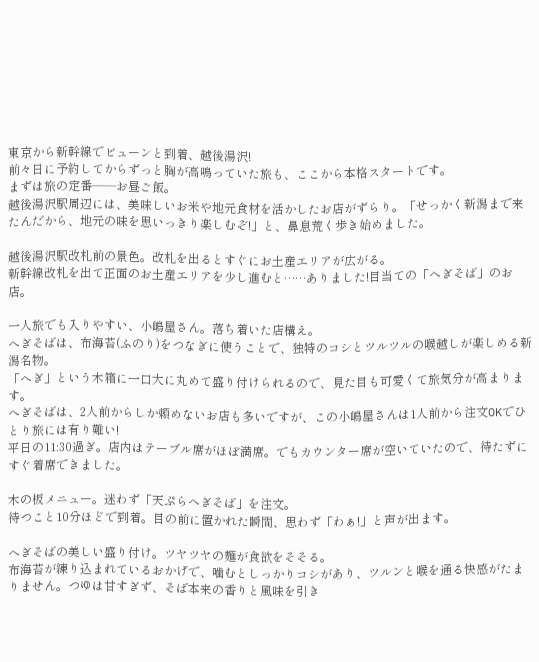東京から新幹線でビューンと到着、越後湯沢!
前々日に予約してからずっと胸が高鳴っていた旅も、ここから本格スタートです。
まずは旅の定番――お昼ご飯。
越後湯沢駅周辺には、美味しいお米や地元食材を活かしたお店がずらり。「せっかく新潟まで来たんだから、地元の味を思いっきり楽しむぞ!」と、鼻息荒く歩き始めました。

越後湯沢駅改札前の景色。改札を出るとすぐにお土産エリアが広がる。
新幹線改札を出て正面のお土産エリアを少し進むと……ありました!目当ての「へぎそば」のお店。

一人旅でも入りやすい、小嶋屋さん。落ち着いた店構え。
へぎそばは、布海苔(ふのり)をつなぎに使うことで、独特のコシとツルツルの喉越しが楽しめる新潟名物。
「へぎ」という木箱に一口大に丸めて盛り付けられるので、見た目も可愛くて旅気分が高まります。
へぎそばは、2人前からしか頼めないお店も多いですが、この小嶋屋さんは1人前から注文OKでひとり旅には有り難い!
平日の11:30過ぎ。店内はテーブル席がほぼ満席。でもカウンター席が空いていたので、待たずにすぐ着席できました。

木の板メニュー。迷わず「天ぷらへぎそば」を注文。
待つこと10分ほどで到着。目の前に置かれた瞬間、思わず「わぁ!」と声が出ます。

へぎそばの美しい盛り付け。ツヤツヤの麺が食欲をそそる。
布海苔が練り込まれているおかげで、噛むとしっかりコシがあり、ツルンと喉を通る快感がたまりません。つゆは甘すぎず、そば本来の香りと風味を引き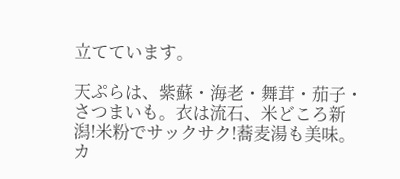立てています。

天ぷらは、紫蘇・海老・舞茸・茄子・さつまいも。衣は流石、米どころ新潟!米粉でサックサク!蕎麦湯も美味。
カ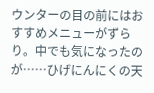ウンターの目の前にはおすすめメニューがずらり。中でも気になったのが……ひげにんにくの天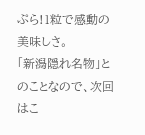ぷら!1粒で感動の美味しさ。
「新潟隠れ名物」とのことなので、次回はこ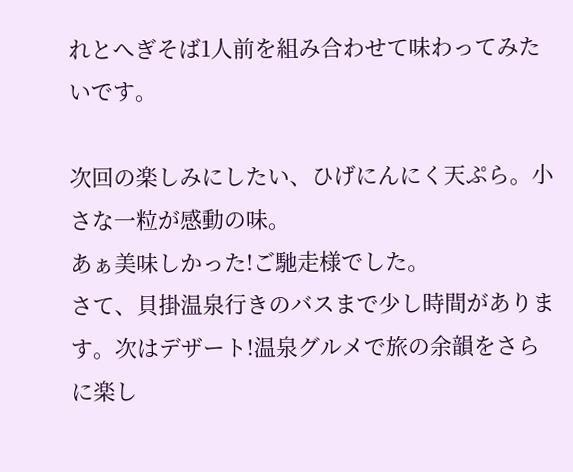れとへぎそば1人前を組み合わせて味わってみたいです。

次回の楽しみにしたい、ひげにんにく天ぷら。小さな一粒が感動の味。
あぁ美味しかった!ご馳走様でした。
さて、貝掛温泉行きのバスまで少し時間があります。次はデザート!温泉グルメで旅の余韻をさらに楽し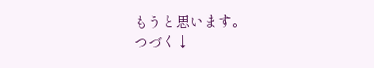もうと思います。
つづく↓